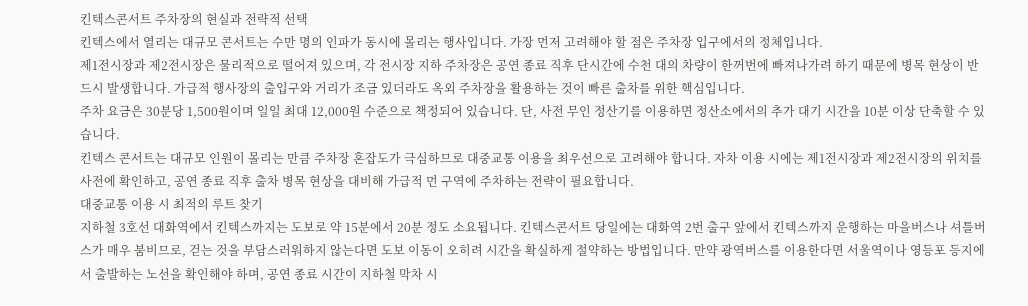킨텍스콘서트 주차장의 현실과 전략적 선택
킨텍스에서 열리는 대규모 콘서트는 수만 명의 인파가 동시에 몰리는 행사입니다. 가장 먼저 고려해야 할 점은 주차장 입구에서의 정체입니다.
제1전시장과 제2전시장은 물리적으로 떨어져 있으며, 각 전시장 지하 주차장은 공연 종료 직후 단시간에 수천 대의 차량이 한꺼번에 빠져나가려 하기 때문에 병목 현상이 반드시 발생합니다. 가급적 행사장의 출입구와 거리가 조금 있더라도 옥외 주차장을 활용하는 것이 빠른 출차를 위한 핵심입니다.
주차 요금은 30분당 1,500원이며 일일 최대 12,000원 수준으로 책정되어 있습니다. 단, 사전 무인 정산기를 이용하면 정산소에서의 추가 대기 시간을 10분 이상 단축할 수 있습니다.
킨텍스 콘서트는 대규모 인원이 몰리는 만큼 주차장 혼잡도가 극심하므로 대중교통 이용을 최우선으로 고려해야 합니다. 자차 이용 시에는 제1전시장과 제2전시장의 위치를 사전에 확인하고, 공연 종료 직후 출차 병목 현상을 대비해 가급적 먼 구역에 주차하는 전략이 필요합니다.
대중교통 이용 시 최적의 루트 찾기
지하철 3호선 대화역에서 킨텍스까지는 도보로 약 15분에서 20분 정도 소요됩니다. 킨텍스콘서트 당일에는 대화역 2번 출구 앞에서 킨텍스까지 운행하는 마을버스나 셔틀버스가 매우 붐비므로, 걷는 것을 부담스러워하지 않는다면 도보 이동이 오히려 시간을 확실하게 절약하는 방법입니다. 만약 광역버스를 이용한다면 서울역이나 영등포 등지에서 출발하는 노선을 확인해야 하며, 공연 종료 시간이 지하철 막차 시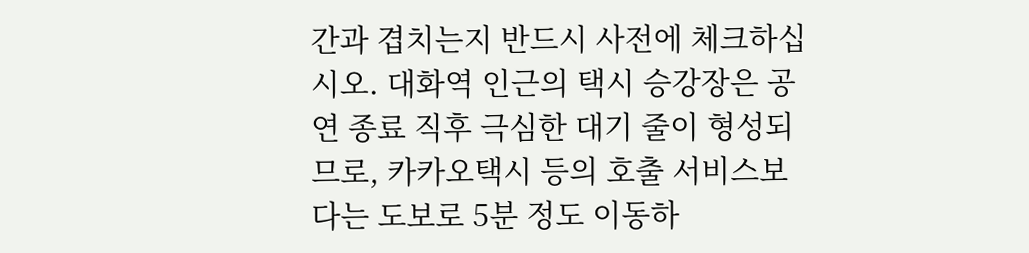간과 겹치는지 반드시 사전에 체크하십시오. 대화역 인근의 택시 승강장은 공연 종료 직후 극심한 대기 줄이 형성되므로, 카카오택시 등의 호출 서비스보다는 도보로 5분 정도 이동하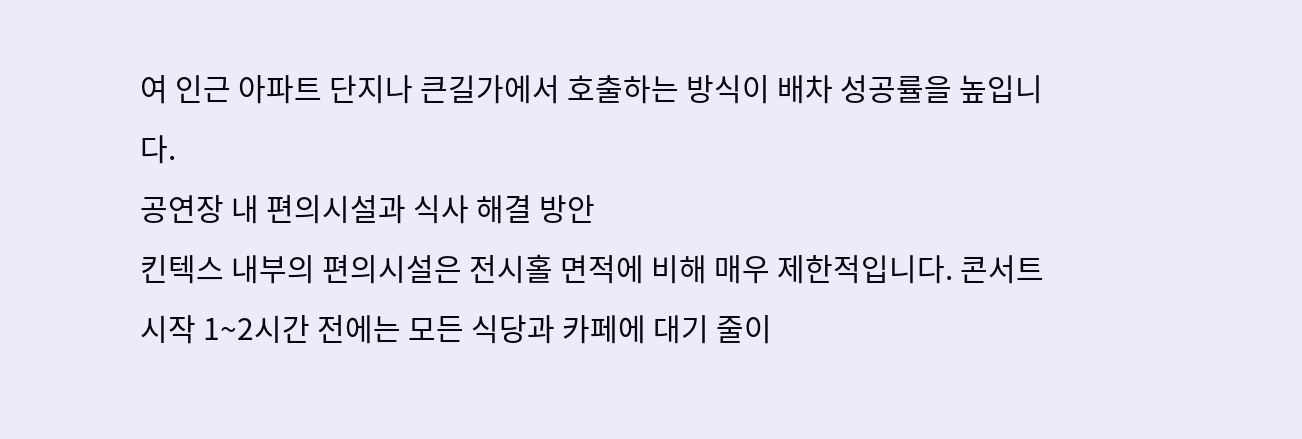여 인근 아파트 단지나 큰길가에서 호출하는 방식이 배차 성공률을 높입니다.
공연장 내 편의시설과 식사 해결 방안
킨텍스 내부의 편의시설은 전시홀 면적에 비해 매우 제한적입니다. 콘서트 시작 1~2시간 전에는 모든 식당과 카페에 대기 줄이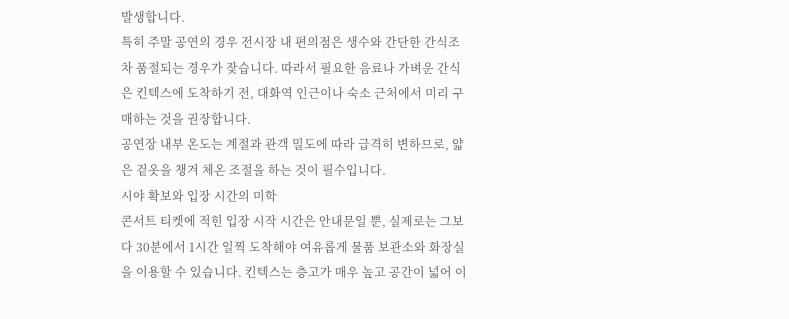발생합니다.
특히 주말 공연의 경우 전시장 내 편의점은 생수와 간단한 간식조차 품절되는 경우가 잦습니다. 따라서 필요한 음료나 가벼운 간식은 킨텍스에 도착하기 전, 대화역 인근이나 숙소 근처에서 미리 구매하는 것을 권장합니다.
공연장 내부 온도는 계절과 관객 밀도에 따라 급격히 변하므로, 얇은 겉옷을 챙겨 체온 조절을 하는 것이 필수입니다.
시야 확보와 입장 시간의 미학
콘서트 티켓에 적힌 입장 시작 시간은 안내문일 뿐, 실제로는 그보다 30분에서 1시간 일찍 도착해야 여유롭게 물품 보관소와 화장실을 이용할 수 있습니다. 킨텍스는 층고가 매우 높고 공간이 넓어 이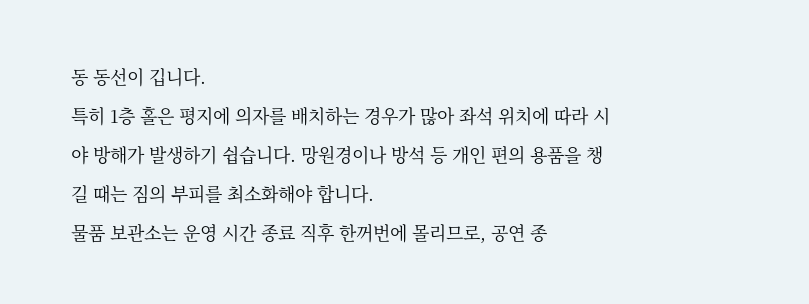동 동선이 깁니다.
특히 1층 홀은 평지에 의자를 배치하는 경우가 많아 좌석 위치에 따라 시야 방해가 발생하기 쉽습니다. 망원경이나 방석 등 개인 편의 용품을 챙길 때는 짐의 부피를 최소화해야 합니다.
물품 보관소는 운영 시간 종료 직후 한꺼번에 몰리므로, 공연 종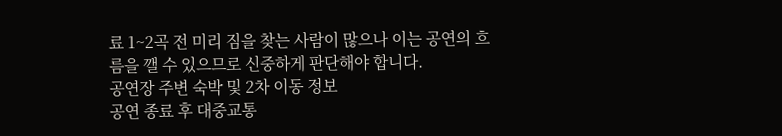료 1~2곡 전 미리 짐을 찾는 사람이 많으나 이는 공연의 흐름을 깰 수 있으므로 신중하게 판단해야 합니다.
공연장 주변 숙박 및 2차 이동 정보
공연 종료 후 대중교통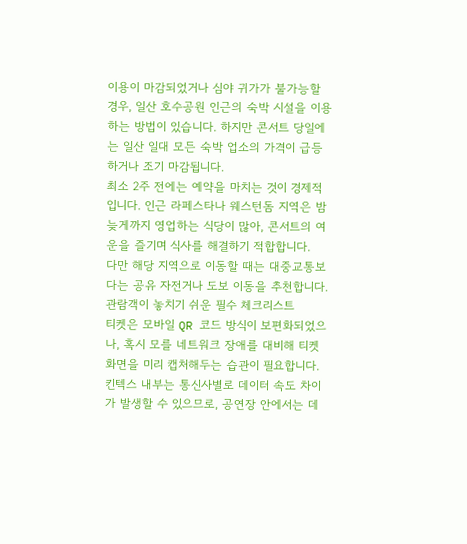이용이 마감되었거나 심야 귀가가 불가능할 경우, 일산 호수공원 인근의 숙박 시설을 이용하는 방법이 있습니다. 하지만 콘서트 당일에는 일산 일대 모든 숙박 업소의 가격이 급등하거나 조기 마감됩니다.
최소 2주 전에는 예약을 마치는 것이 경제적입니다. 인근 라페스타나 웨스턴돔 지역은 밤늦게까지 영업하는 식당이 많아, 콘서트의 여운을 즐기며 식사를 해결하기 적합합니다.
다만 해당 지역으로 이동할 때는 대중교통보다는 공유 자전거나 도보 이동을 추천합니다.
관람객이 놓치기 쉬운 필수 체크리스트
티켓은 모바일 QR 코드 방식이 보편화되었으나, 혹시 모를 네트워크 장애를 대비해 티켓 화면을 미리 캡처해두는 습관이 필요합니다. 킨텍스 내부는 통신사별로 데이터 속도 차이가 발생할 수 있으므로, 공연장 안에서는 데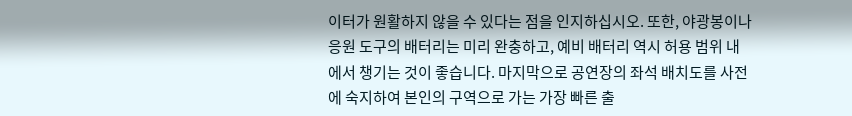이터가 원활하지 않을 수 있다는 점을 인지하십시오. 또한, 야광봉이나 응원 도구의 배터리는 미리 완충하고, 예비 배터리 역시 허용 범위 내에서 챙기는 것이 좋습니다. 마지막으로 공연장의 좌석 배치도를 사전에 숙지하여 본인의 구역으로 가는 가장 빠른 출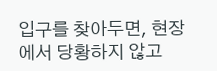입구를 찾아두면, 현장에서 당황하지 않고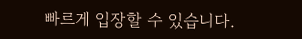빠르게 입장할 수 있습니다.